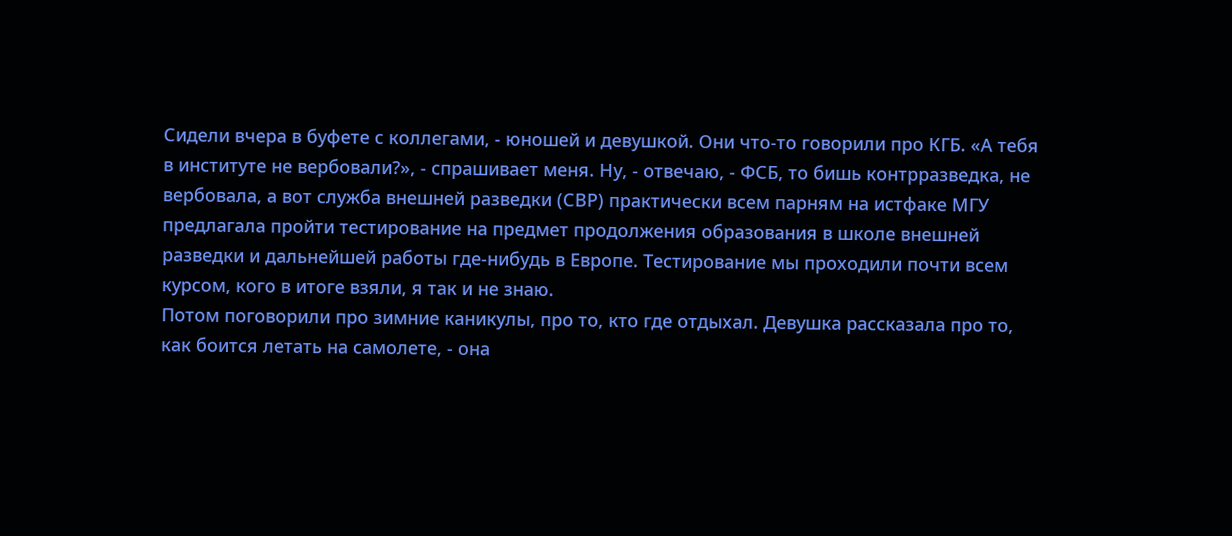Сидели вчера в буфете с коллегами, - юношей и девушкой. Они что-то говорили про КГБ. «А тебя в институте не вербовали?», - спрашивает меня. Ну, - отвечаю, - ФСБ, то бишь контрразведка, не вербовала, а вот служба внешней разведки (СВР) практически всем парням на истфаке МГУ предлагала пройти тестирование на предмет продолжения образования в школе внешней разведки и дальнейшей работы где-нибудь в Европе. Тестирование мы проходили почти всем курсом, кого в итоге взяли, я так и не знаю.
Потом поговорили про зимние каникулы, про то, кто где отдыхал. Девушка рассказала про то, как боится летать на самолете, - она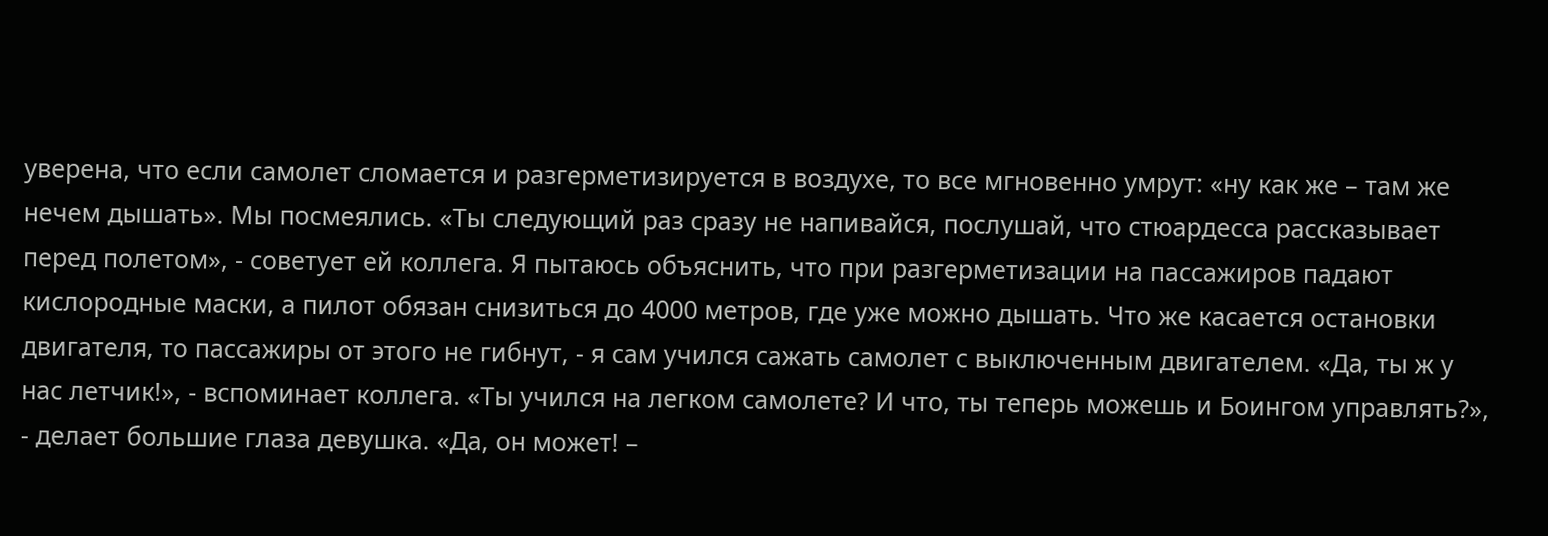уверена, что если самолет сломается и разгерметизируется в воздухе, то все мгновенно умрут: «ну как же – там же нечем дышать». Мы посмеялись. «Ты следующий раз сразу не напивайся, послушай, что стюардесса рассказывает перед полетом», - советует ей коллега. Я пытаюсь объяснить, что при разгерметизации на пассажиров падают кислородные маски, а пилот обязан снизиться до 4000 метров, где уже можно дышать. Что же касается остановки двигателя, то пассажиры от этого не гибнут, - я сам учился сажать самолет с выключенным двигателем. «Да, ты ж у нас летчик!», - вспоминает коллега. «Ты учился на легком самолете? И что, ты теперь можешь и Боингом управлять?», - делает большие глаза девушка. «Да, он может! –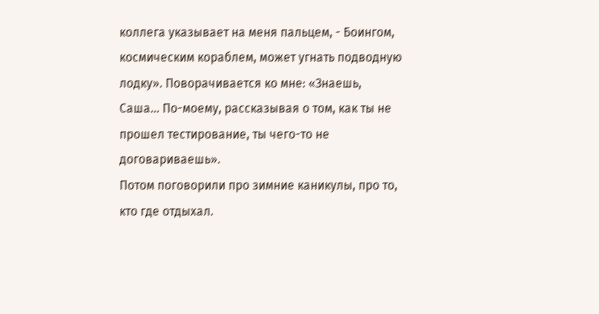коллега указывает на меня пальцем, - Боингом, космическим кораблем, может угнать подводную лодку». Поворачивается ко мне: «Знаешь, Саша… По-моему, рассказывая о том, как ты не прошел тестирование, ты чего-то не договариваешь».
Потом поговорили про зимние каникулы, про то, кто где отдыхал.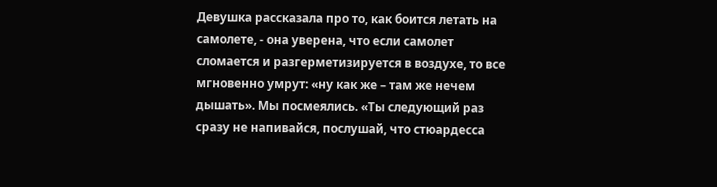Девушка рассказала про то, как боится летать на самолете, - она уверена, что если самолет сломается и разгерметизируется в воздухе, то все мгновенно умрут: «ну как же – там же нечем дышать». Мы посмеялись. «Ты следующий раз сразу не напивайся, послушай, что стюардесса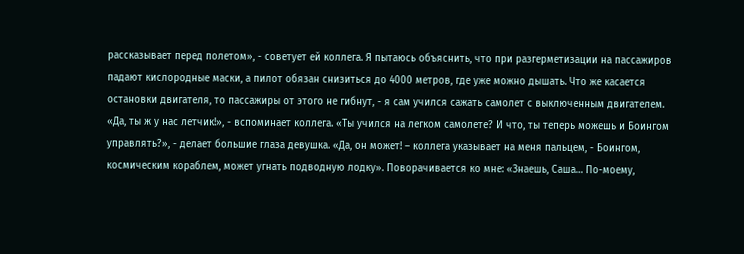рассказывает перед полетом», - советует ей коллега. Я пытаюсь объяснить, что при разгерметизации на пассажиров падают кислородные маски, а пилот обязан снизиться до 4000 метров, где уже можно дышать. Что же касается остановки двигателя, то пассажиры от этого не гибнут, - я сам учился сажать самолет с выключенным двигателем. «Да, ты ж у нас летчик!», - вспоминает коллега. «Ты учился на легком самолете? И что, ты теперь можешь и Боингом управлять?», - делает большие глаза девушка. «Да, он может! – коллега указывает на меня пальцем, - Боингом, космическим кораблем, может угнать подводную лодку». Поворачивается ко мне: «Знаешь, Саша… По-моему,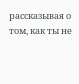рассказывая о том, как ты не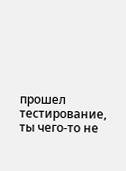прошел тестирование, ты чего-то не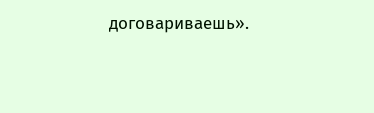договариваешь».